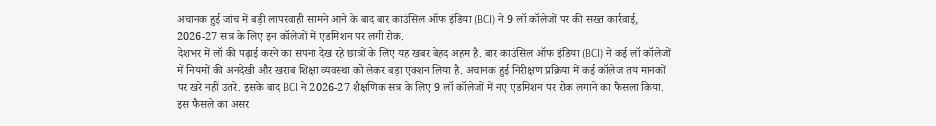अचानक हुई जांच में बड़ी लापरवाही सामने आने के बाद बार काउंसिल ऑफ इंडिया (BCI) ने 9 लॉ कॉलेजों पर की सख्त कार्रवाई, 2026-27 सत्र के लिए इन कॉलेजों में एडमिशन पर लगी रोक.
देशभर में लॉ की पढ़ाई करने का सपना देख रहे छात्रों के लिए यह खबर बेहद अहम है. बार काउंसिल ऑफ इंडिया (BCI) ने कई लॉ कॉलेजों में नियमों की अनदेखी और खराब शिक्षा व्यवस्था को लेकर बड़ा एक्शन लिया है. अचानक हुई निरीक्षण प्रक्रिया में कई कॉलेज तय मानकों पर खरे नहीं उतरे. इसके बाद BCI ने 2026-27 शैक्षणिक सत्र के लिए 9 लॉ कॉलेजों में नए एडमिशन पर रोक लगाने का फैसला किया. इस फैसले का असर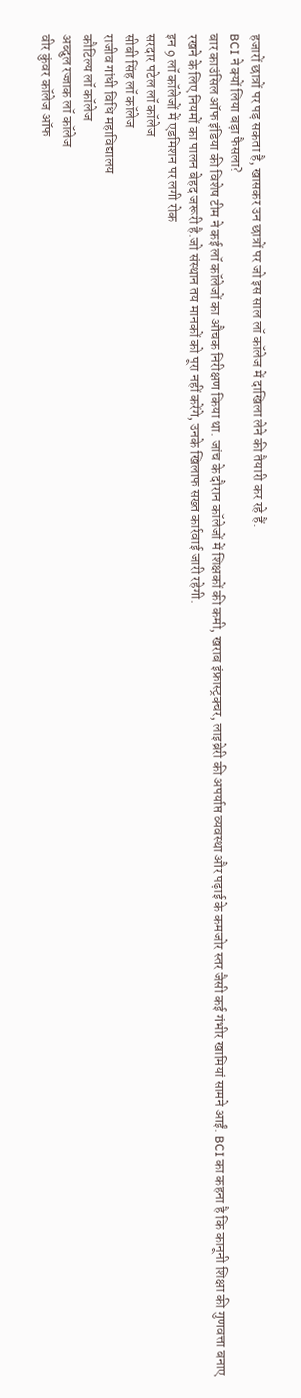हजारों छात्रों पर पड़ सकता है, खासकर उन छात्रों पर जो इस साल लॉ कॉलेज में दाखिला लेने की तैयारी कर रहे हैं.
BCI ने क्यों लिया बड़ा फैसला?
बार काउंसिल ऑफ इंडिया की विशेष टीम ने कई लॉ कॉलेजों का औचक निरीक्षण किया था. जांच के दौरान कॉलेजों में शिक्षकों की कमी, खराब इंफ्रास्ट्रक्चर, लाइब्रेरी की अपर्याप्त व्यवस्था और पढ़ाई के कमजोर स्तर जैसी कई गंभीर खामियां सामने आईं. BCI का कहना है कि कानूनी शिक्षा की गुणवत्ता बनाए रखने के लिए नियमों का पालन बेहद जरूरी है.जो संस्थान तय मानकों को पूरा नहीं करेंगे, उनके खिलाफ सख्त कार्रवाई जारी रहेगी.
इन 9 लॉ कॉलेजों में एडमिशन पर लगी रोक
सरदार पटेल लॉ कॉलेज
सीबी सिंह लॉ कॉलेज
राजीव गांधी विधि महाविद्यालय
कौटिल्य लॉ कॉलेज
अब्दुल रज्जाक लॉ कॉलेज
वीर कुंवर कॉलेज ऑफ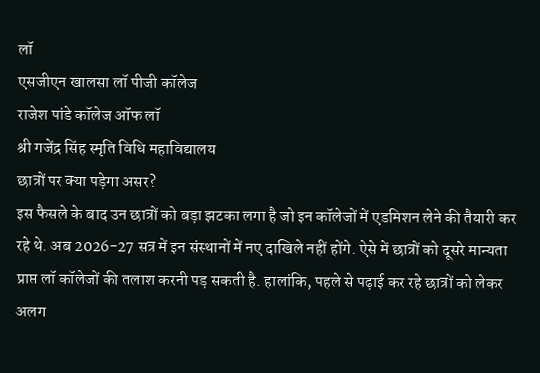लॉ
एसजीएन खालसा लॉ पीजी कॉलेज
राजेश पांडे कॉलेज ऑफ लॉ
श्री गजेंद्र सिंह स्मृति विधि महाविद्यालय
छात्रों पर क्या पड़ेगा असर?
इस फैसले के बाद उन छात्रों को बड़ा झटका लगा है जो इन कॉलेजों में एडमिशन लेने की तैयारी कर रहे थे. अब 2026-27 सत्र में इन संस्थानों में नए दाखिले नहीं होंगे. ऐसे में छात्रों को दूसरे मान्यता प्राप्त लॉ कॉलेजों की तलाश करनी पड़ सकती है. हालांकि, पहले से पढ़ाई कर रहे छात्रों को लेकर अलग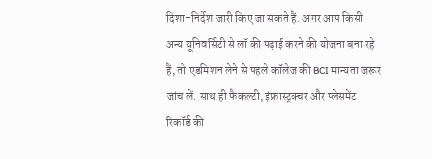दिशा-निर्देश जारी किए जा सकते हैं. अगर आप किसी अन्य यूनिवर्सिटी से लॉ की पढ़ाई करने की योजना बना रहे हैं, तो एडमिशन लेने से पहले कॉलेज की BCI मान्यता जरूर जांच लें. साथ ही फैकल्टी, इंफ्रास्ट्रक्चर और प्लेसमेंट रिकॉर्ड की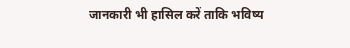जानकारी भी हासिल करें ताकि भविष्य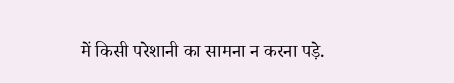में किसी परेशानी का सामना न करना पड़े.